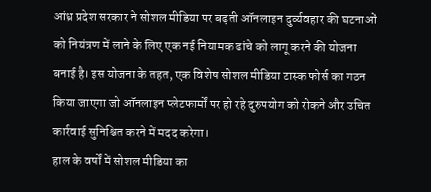आंध्र प्रदेश सरकार ने सोशल मीडिया पर बढ़ती ऑनलाइन दुर्व्यवहार की घटनाओं को नियंत्रण में लाने के लिए एक नई नियामक ढांचे को लागू करने की योजना बनाई है। इस योजना के तहत, एक विशेष सोशल मीडिया टास्क फोर्स का गठन किया जाएगा जो ऑनलाइन प्लेटफार्मों पर हो रहे दुरुपयोग को रोकने और उचित कार्रवाई सुनिश्चित करने में मदद करेगा।
हाल के वर्षों में सोशल मीडिया का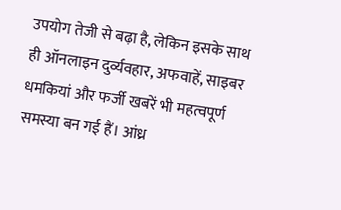उपयोग तेजी से बढ़ा है, लेकिन इसके साथ ही ऑनलाइन दुर्व्यवहार, अफवाहें, साइबर धमकियां और फर्जी खबरें भी महत्वपूर्ण समस्या बन गई हैं। आंध्र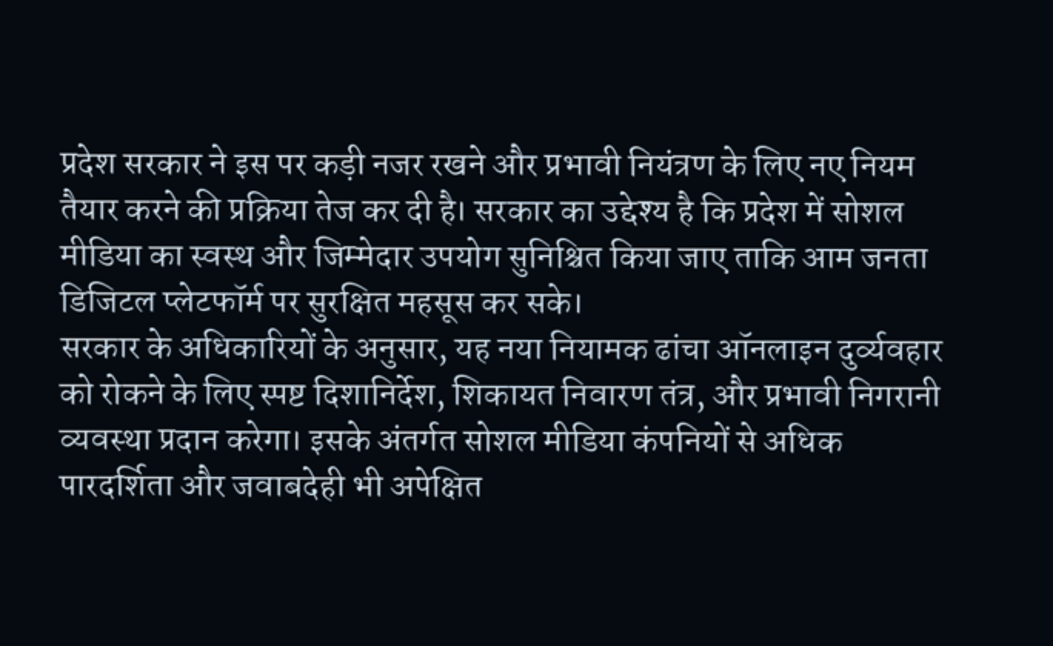प्रदेश सरकार ने इस पर कड़ी नजर रखने और प्रभावी नियंत्रण के लिए नए नियम तैयार करने की प्रक्रिया तेज कर दी है। सरकार का उद्देश्य है कि प्रदेश में सोशल मीडिया का स्वस्थ और जिम्मेदार उपयोग सुनिश्चित किया जाए ताकि आम जनता डिजिटल प्लेटफॉर्म पर सुरक्षित महसूस कर सके।
सरकार के अधिकारियों के अनुसार, यह नया नियामक ढांचा ऑनलाइन दुर्व्यवहार को रोकने के लिए स्पष्ट दिशानिर्देश, शिकायत निवारण तंत्र, और प्रभावी निगरानी व्यवस्था प्रदान करेगा। इसके अंतर्गत सोशल मीडिया कंपनियों से अधिक पारदर्शिता और जवाबदेही भी अपेक्षित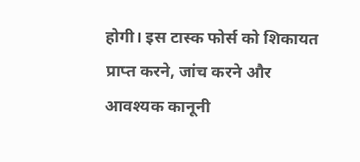होगी। इस टास्क फोर्स को शिकायत प्राप्त करने, जांच करने और आवश्यक कानूनी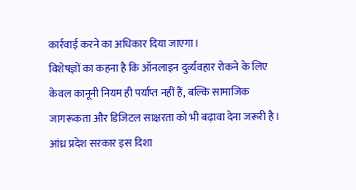कार्रवाई करने का अधिकार दिया जाएगा।
विशेषज्ञों का कहना है कि ऑनलाइन दुर्व्यवहार रोकने के लिए केवल कानूनी नियम ही पर्याप्त नहीं हैं, बल्कि सामाजिक जागरूकता और डिजिटल साक्षरता को भी बढ़ावा देना जरूरी है। आंध्र प्रदेश सरकार इस दिशा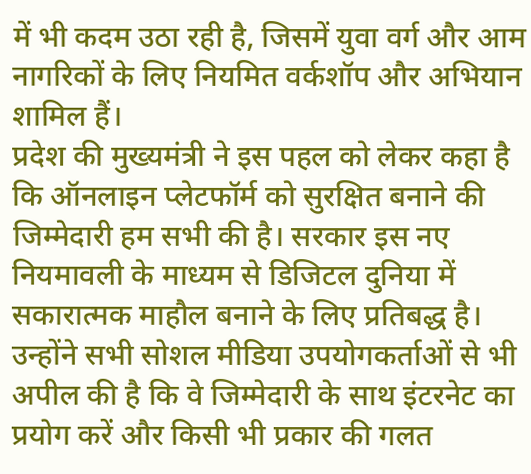में भी कदम उठा रही है, जिसमें युवा वर्ग और आम नागरिकों के लिए नियमित वर्कशॉप और अभियान शामिल हैं।
प्रदेश की मुख्यमंत्री ने इस पहल को लेकर कहा है कि ऑनलाइन प्लेटफॉर्म को सुरक्षित बनाने की जिम्मेदारी हम सभी की है। सरकार इस नए नियमावली के माध्यम से डिजिटल दुनिया में सकारात्मक माहौल बनाने के लिए प्रतिबद्ध है। उन्होंने सभी सोशल मीडिया उपयोगकर्ताओं से भी अपील की है कि वे जिम्मेदारी के साथ इंटरनेट का प्रयोग करें और किसी भी प्रकार की गलत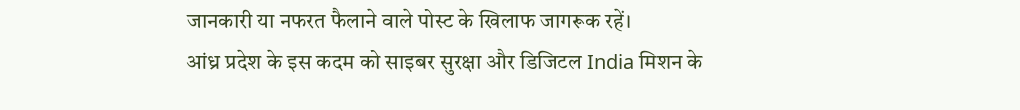जानकारी या नफरत फैलाने वाले पोस्ट के खिलाफ जागरूक रहें।
आंध्र प्रदेश के इस कदम को साइबर सुरक्षा और डिजिटल India मिशन के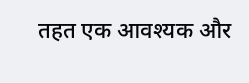तहत एक आवश्यक और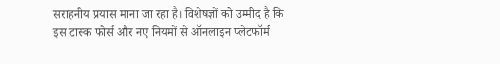सराहनीय प्रयास माना जा रहा है। विशेषज्ञों को उम्मीद है कि इस टास्क फोर्स और नए नियमों से ऑनलाइन प्लेटफॉर्म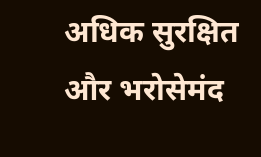अधिक सुरक्षित और भरोसेमंद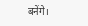बनेंगे।